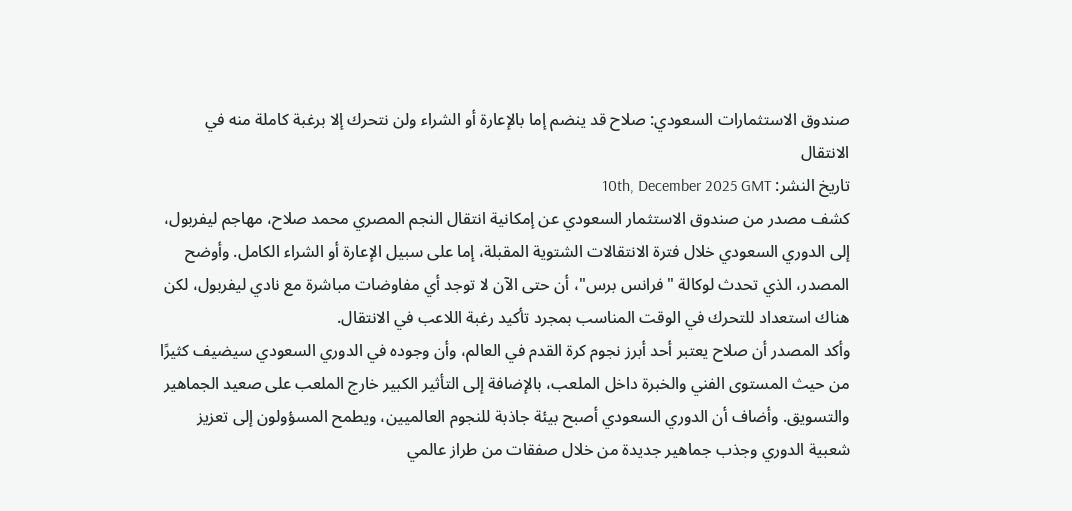صندوق الاستثمارات السعودي: صلاح قد ينضم إما بالإعارة أو الشراء ولن نتحرك إلا برغبة كاملة منه في الانتقال
تاريخ النشر: 10th, December 2025 GMT
كشف مصدر من صندوق الاستثمار السعودي عن إمكانية انتقال النجم المصري محمد صلاح، مهاجم ليفربول، إلى الدوري السعودي خلال فترة الانتقالات الشتوية المقبلة، إما على سبيل الإعارة أو الشراء الكامل. وأوضح المصدر، الذي تحدث لوكالة "فرانس برس"، أن حتى الآن لا توجد أي مفاوضات مباشرة مع نادي ليفربول، لكن هناك استعداد للتحرك في الوقت المناسب بمجرد تأكيد رغبة اللاعب في الانتقال.
وأكد المصدر أن صلاح يعتبر أحد أبرز نجوم كرة القدم في العالم، وأن وجوده في الدوري السعودي سيضيف كثيرًا من حيث المستوى الفني والخبرة داخل الملعب، بالإضافة إلى التأثير الكبير خارج الملعب على صعيد الجماهير والتسويق. وأضاف أن الدوري السعودي أصبح بيئة جاذبة للنجوم العالميين، ويطمح المسؤولون إلى تعزيز شعبية الدوري وجذب جماهير جديدة من خلال صفقات من طراز عالمي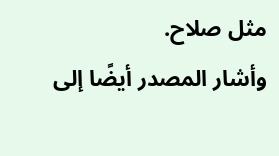مثل صلاح.
وأشار المصدر أيضًا إلى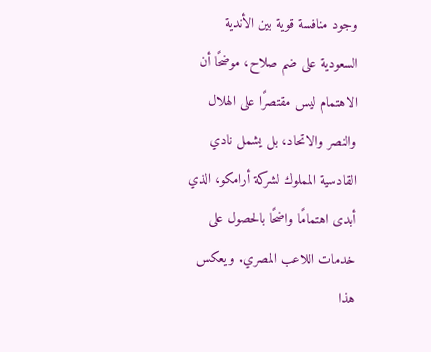وجود منافسة قوية بين الأندية السعودية على ضم صلاح، موضحًا أن الاهتمام ليس مقتصرًا على الهلال والنصر والاتحاد، بل يشمل نادي القادسية المملوك لشركة أرامكو، الذي أبدى اهتمامًا واضحًا بالحصول على خدمات اللاعب المصري. ويعكس هذا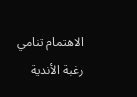الاهتمام تنامي رغبة الأندية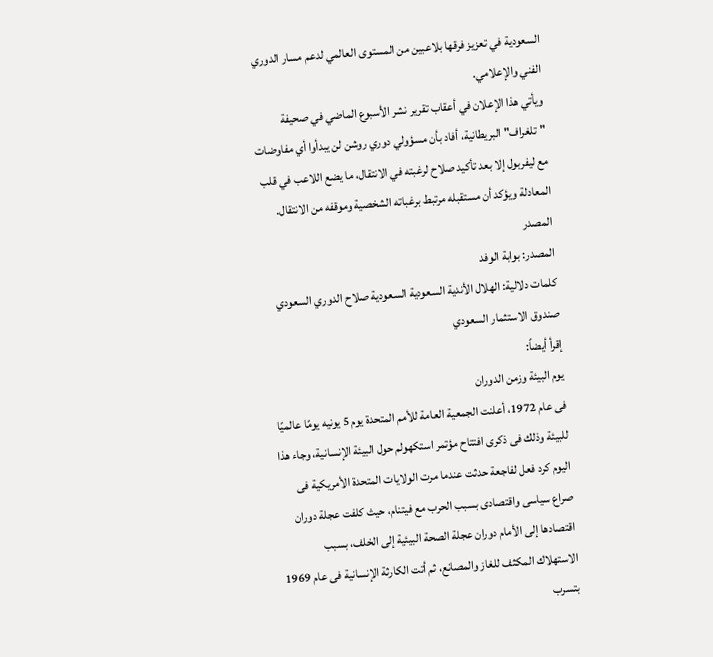السعودية في تعزيز فرقها بلاعبين من المستوى العالمي لدعم مسار الدوري الفني والإعلامي.
ويأتي هذا الإعلان في أعقاب تقرير نشر الأسبوع الماضي في صحيفة "تلغراف" البريطانية، أفاد بأن مسؤولي دوري روشن لن يبدأوا أي مفاوضات مع ليفربول إلا بعد تأكيد صلاح لرغبته في الانتقال، ما يضع اللاعب في قلب المعادلة ويؤكد أن مستقبله مرتبط برغباته الشخصية وموقفه من الانتقال.
المصدر
المصدر: بوابة الوفد
كلمات دلالية: الهلال الأندية السعودية السعودية صلاح الدوري السعودي صندوق الاستثمار السعودي
إقرأ أيضاً:
يوم البيئة وزمن الدوران
فى عام 1972، أعلنت الجمعية العامة للأمم المتحدة يوم 5 يونيه يومًا عالميًا للبيئة وذلك فى ذكرى افتتاح مؤتمر استكهولم حول البيئة الإنسانية، وجاء هذا اليوم كرد فعل لفاجعة حدثت عندما مرت الولايات المتحدة الأمريكية فى صراع سياسى واقتصادى بسبب الحرب مع فيتنام، حيث كلفت عجلة دوران اقتصادها إلى الأمام دوران عجلة الصحة البيئية إلى الخلف، بسبب الاستهلاك المكثف للغاز والمصانع، ثم أتت الكارثة الإنسانية فى عام 1969 بتسرب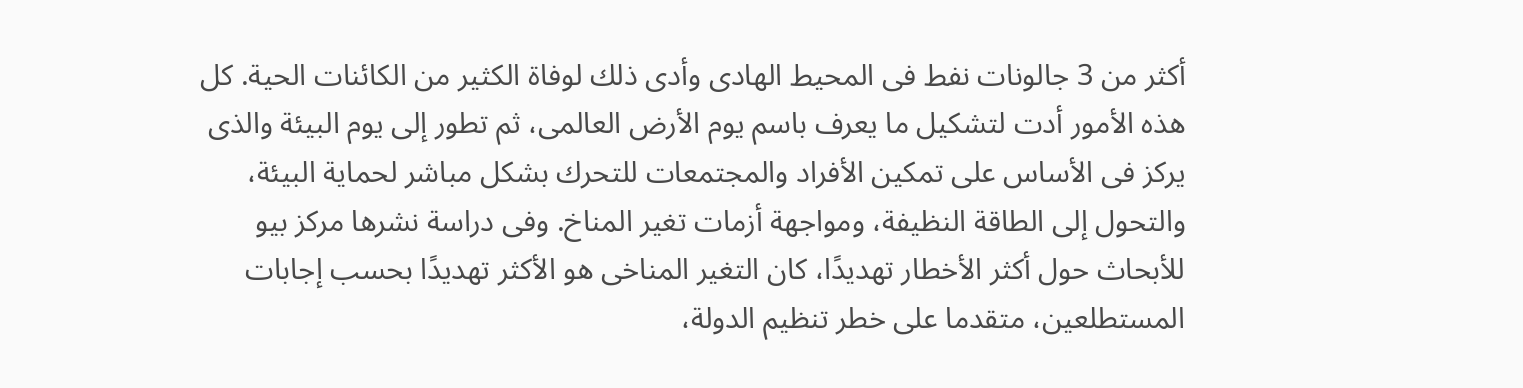أكثر من 3 جالونات نفط فى المحيط الهادى وأدى ذلك لوفاة الكثير من الكائنات الحية. كل هذه الأمور أدت لتشكيل ما يعرف باسم يوم الأرض العالمى، ثم تطور إلى يوم البيئة والذى يركز فى الأساس على تمكين الأفراد والمجتمعات للتحرك بشكل مباشر لحماية البيئة، والتحول إلى الطاقة النظيفة، ومواجهة أزمات تغير المناخ. وفى دراسة نشرها مركز بيو للأبحاث حول أكثر الأخطار تهديدًا، كان التغير المناخى هو الأكثر تهديدًا بحسب إجابات المستطلعين، متقدما على خطر تنظيم الدولة،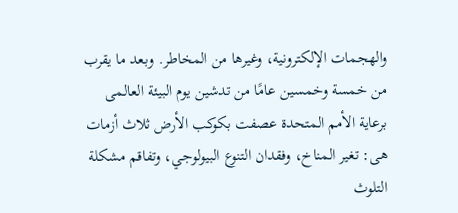والهجمات الإلكترونية، وغيرها من المخاطر. وبعد ما يقرب من خمسة وخمسين عامًا من تدشين يوم البيئة العالمى برعاية الأمم المتحدة عصفت بكوكب الأرض ثلاث أزمات هى: تغير المناخ، وفقدان التنوع البيولوجي، وتفاقم مشكلة التلوث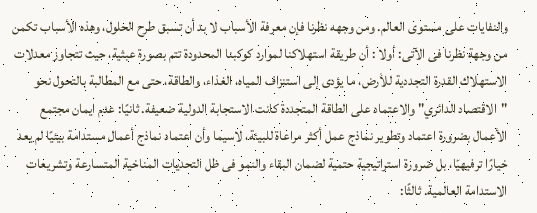والنفايات على مستوى العالم. ومن وجهه نظرنا فإن معرفة الأسباب لا بد أن تسبق طرح الحلول، وهذه الأسباب تكمن من وجهة نظرنا فى الآتى: أولا : أن طريقة استهلاكنا لموارد كوكبنا المحدودة تتم بصورة عبثية، حيث تتجاوز معدلات الاستهلاك القدرة التجددية للأرض، ما يؤدى إلى استنزاف المياه، الغذاء، والطاقة، حتى مع المطالبة بالتحول نحو "الاقتصاد الدائري" والاعتماد على الطاقة المتجددة كانت الاستجابة الدولية ضعيفة. ثانيًا: عدم ايمان مجتمع الأعمال بضرورة اعتماد وتطوير نماذج عمل أكثر مراعاة للبيئة، لاسيما وأن اعتماد نماذج أعمال مستدامة بيئيًا لم يعد خيارًا ترفيهيًا، بل ضرورة استراتيجية حتمية لضمان البقاء والنمو فى ظل التحديات المناخية المتسارعة وتشريعات الاستدامة العالمية. ثالثًا: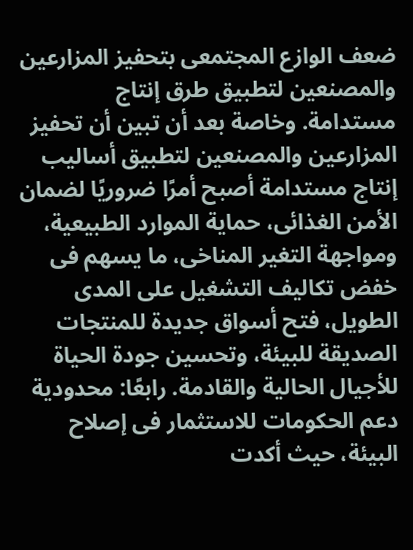ضعف الوازع المجتمعى بتحفيز المزارعين والمصنعين لتطبيق طرق إنتاج مستدامة. وخاصة بعد أن تبين أن تحفيز المزارعين والمصنعين لتطبيق أساليب إنتاج مستدامة أصبح أمرًا ضروريًا لضمان الأمن الغذائى، حماية الموارد الطبيعية، ومواجهة التغير المناخى، ما يسهم فى خفض تكاليف التشغيل على المدى الطويل، فتح أسواق جديدة للمنتجات الصديقة للبيئة، وتحسين جودة الحياة للأجيال الحالية والقادمة. رابعًا: محدودية دعم الحكومات للاستثمار فى إصلاح البيئة، حيث أكدت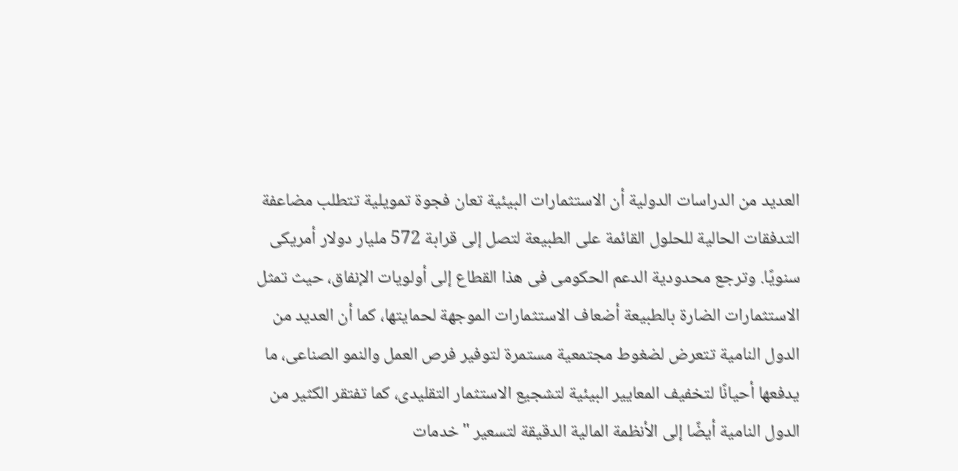العديد من الدراسات الدولية أن الاستثمارات البيئية تعان فجوة تمويلية تتطلب مضاعفة التدفقات الحالية للحلول القائمة على الطبيعة لتصل إلى قرابة 572 مليار دولار أمريكى سنويًا. وترجع محدودية الدعم الحكومى فى هذا القطاع إلى أولويات الإنفاق، حيث تمثل الاستثمارات الضارة بالطبيعة أضعاف الاستثمارات الموجهة لحمايتها، كما أن العديد من الدول النامية تتعرض لضغوط مجتمعية مستمرة لتوفير فرص العمل والنمو الصناعى، ما يدفعها أحيانًا لتخفيف المعايير البيئية لتشجيع الاستثمار التقليدى، كما تفتقر الكثير من الدول النامية أيضًا إلى الأنظمة المالية الدقيقة لتسعير "خدمات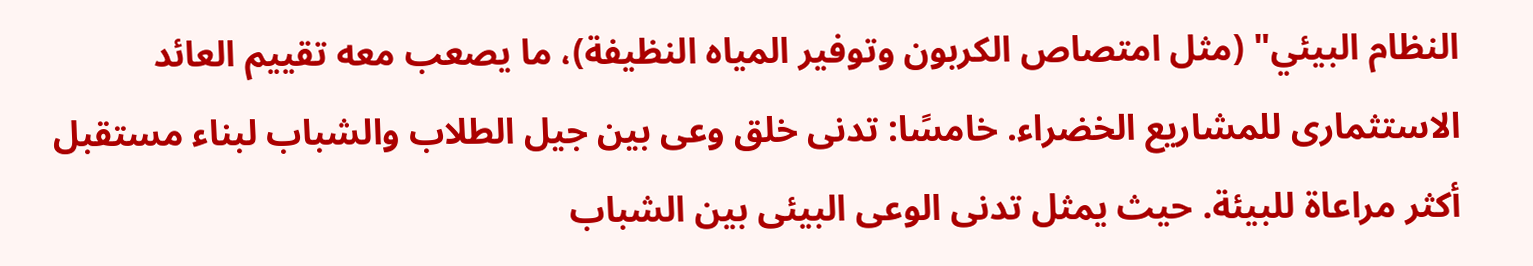النظام البيئي" (مثل امتصاص الكربون وتوفير المياه النظيفة)، ما يصعب معه تقييم العائد الاستثمارى للمشاريع الخضراء. خامسًا: تدنى خلق وعى بين جيل الطلاب والشباب لبناء مستقبل أكثر مراعاة للبيئة. حيث يمثل تدنى الوعى البيئى بين الشباب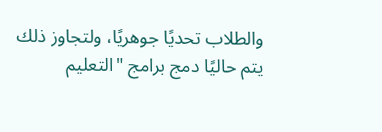والطلاب تحديًا جوهريًا، ولتجاوز ذلك يتم حاليًا دمج برامج "التعليم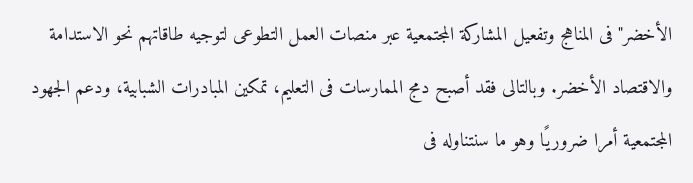الأخضر" فى المناهج وتفعيل المشاركة المجتمعية عبر منصات العمل التطوعى لتوجيه طاقاتهم نحو الاستدامة والاقتصاد الأخضر. وبالتالى فقد أصبح دمج الممارسات فى التعليم، تمكين المبادرات الشبابية، ودعم الجهود المجتمعية أمرا ضروريًا وهو ما سنتناوله فى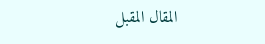المقال المقبل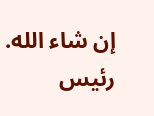إن شاء الله.
رئيس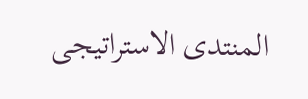المنتدى الاستراتيجى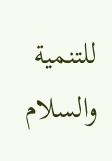للتنمية والسلام